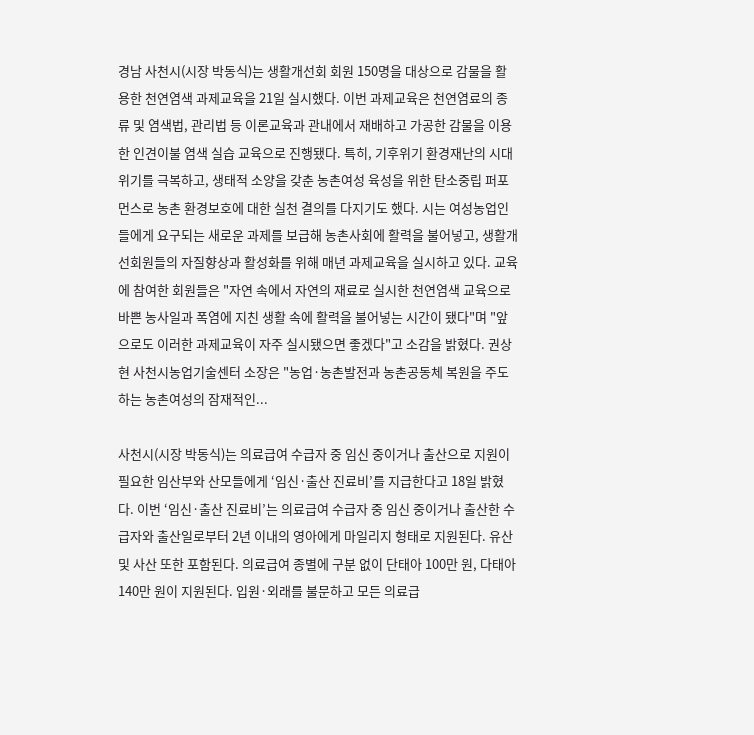경남 사천시(시장 박동식)는 생활개선회 회원 150명을 대상으로 감물을 활용한 천연염색 과제교육을 21일 실시했다. 이번 과제교육은 천연염료의 종류 및 염색법, 관리법 등 이론교육과 관내에서 재배하고 가공한 감물을 이용한 인견이불 염색 실습 교육으로 진행됐다. 특히, 기후위기 환경재난의 시대 위기를 극복하고, 생태적 소양을 갖춘 농촌여성 육성을 위한 탄소중립 퍼포먼스로 농촌 환경보호에 대한 실천 결의를 다지기도 했다. 시는 여성농업인들에게 요구되는 새로운 과제를 보급해 농촌사회에 활력을 불어넣고, 생활개선회원들의 자질향상과 활성화를 위해 매년 과제교육을 실시하고 있다. 교육에 참여한 회원들은 "자연 속에서 자연의 재료로 실시한 천연염색 교육으로 바쁜 농사일과 폭염에 지친 생활 속에 활력을 불어넣는 시간이 됐다"며 "앞으로도 이러한 과제교육이 자주 실시됐으면 좋겠다"고 소감을 밝혔다. 권상현 사천시농업기술센터 소장은 "농업·농촌발전과 농촌공동체 복원을 주도하는 농촌여성의 잠재적인...

사천시(시장 박동식)는 의료급여 수급자 중 임신 중이거나 출산으로 지원이 필요한 임산부와 산모들에게 ‘임신·출산 진료비’를 지급한다고 18일 밝혔다. 이번 ‘임신·출산 진료비’는 의료급여 수급자 중 임신 중이거나 출산한 수급자와 출산일로부터 2년 이내의 영아에게 마일리지 형태로 지원된다. 유산 및 사산 또한 포함된다. 의료급여 종별에 구분 없이 단태아 100만 원, 다태아 140만 원이 지원된다. 입원·외래를 불문하고 모든 의료급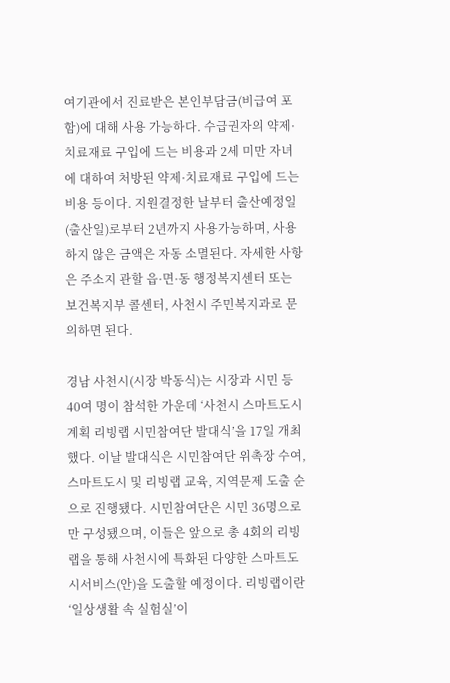여기관에서 진료받은 본인부담금(비급여 포함)에 대해 사용 가능하다. 수급권자의 약제·치료재료 구입에 드는 비용과 2세 미만 자녀에 대하여 처방된 약제·치료재료 구입에 드는 비용 등이다. 지원결정한 날부터 출산예정일(출산일)로부터 2년까지 사용가능하며, 사용하지 않은 금액은 자동 소멸된다. 자세한 사항은 주소지 관할 읍·면·동 행정복지센터 또는 보건복지부 콜센터, 사천시 주민복지과로 문의하면 된다.

경남 사천시(시장 박동식)는 시장과 시민 등 40여 명이 참석한 가운데 ‘사천시 스마트도시계획 리빙랩 시민참여단 발대식’을 17일 개최했다. 이날 발대식은 시민참여단 위촉장 수여, 스마트도시 및 리빙랩 교육, 지역문제 도출 순으로 진행됐다. 시민참여단은 시민 36명으로만 구성됐으며, 이들은 앞으로 총 4회의 리빙랩을 통해 사천시에 특화된 다양한 스마트도시서비스(안)을 도출할 예정이다. 리빙랩이란 ‘일상생활 속 실험실’이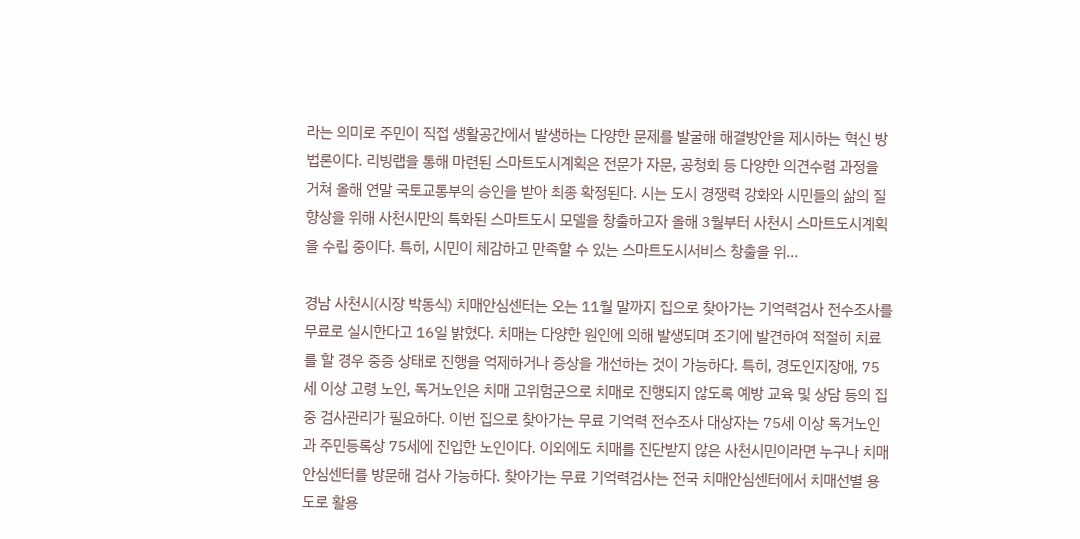라는 의미로 주민이 직접 생활공간에서 발생하는 다양한 문제를 발굴해 해결방안을 제시하는 혁신 방법론이다. 리빙랩을 통해 마련된 스마트도시계획은 전문가 자문, 공청회 등 다양한 의견수렴 과정을 거쳐 올해 연말 국토교통부의 승인을 받아 최종 확정된다. 시는 도시 경쟁력 강화와 시민들의 삶의 질 향상을 위해 사천시만의 특화된 스마트도시 모델을 창출하고자 올해 3월부터 사천시 스마트도시계획을 수립 중이다. 특히, 시민이 체감하고 만족할 수 있는 스마트도시서비스 창출을 위...

경남 사천시(시장 박동식) 치매안심센터는 오는 11월 말까지 집으로 찾아가는 기억력검사 전수조사를 무료로 실시한다고 16일 밝혔다. 치매는 다양한 원인에 의해 발생되며 조기에 발견하여 적절히 치료를 할 경우 중증 상태로 진행을 억제하거나 증상을 개선하는 것이 가능하다. 특히, 경도인지장애, 75세 이상 고령 노인, 독거노인은 치매 고위험군으로 치매로 진행되지 않도록 예방 교육 및 상담 등의 집중 검사관리가 필요하다. 이번 집으로 찾아가는 무료 기억력 전수조사 대상자는 75세 이상 독거노인과 주민등록상 75세에 진입한 노인이다. 이외에도 치매를 진단받지 않은 사천시민이라면 누구나 치매안심센터를 방문해 검사 가능하다. 찾아가는 무료 기억력검사는 전국 치매안심센터에서 치매선별 용도로 활용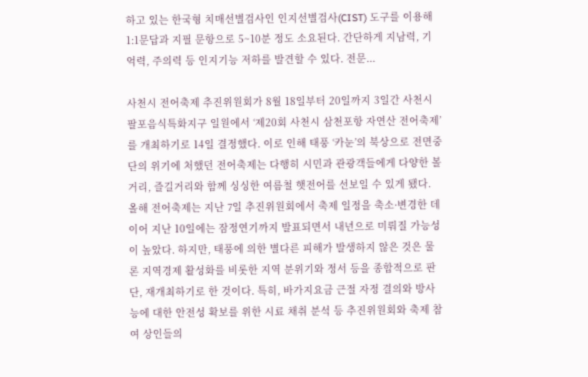하고 있는 한국형 치매선별검사인 인지선별검사(CIST) 도구를 이용해 1:1문답과 지필 문항으로 5~10분 정도 소요된다. 간단하게 지남력, 기억력, 주의력 등 인지기능 저하를 발견할 수 있다. 전문...

사천시 전어축제 추진위원회가 8월 18일부터 20일까지 3일간 사천시 팔포음식특화지구 일원에서 ‘제20회 사천시 삼천포항 자연산 전어축제’를 개최하기로 14일 결정했다. 이로 인해 태풍 ‘카눈’의 북상으로 전면중단의 위기에 처했던 전어축제는 다행히 시민과 관광객들에게 다양한 볼거리, 즐길거리와 함께 싱싱한 여름철 햇전어를 선보일 수 있게 됐다. 올해 전어축제는 지난 7일 추진위원회에서 축제 일정을 축소·변경한 데 이어 지난 10일에는 잠정연기까지 발표되면서 내년으로 미뤄질 가능성이 높았다. 하지만, 태풍에 의한 별다른 피해가 발생하지 않은 것은 물론 지역경제 활성화를 비롯한 지역 분위기와 정서 등을 종합적으로 판단, 재개최하기로 한 것이다. 특히, 바가지요금 근절 자정 결의와 방사능에 대한 안전성 확보를 위한 시료 채취 분석 등 추진위원회와 축제 참여 상인들의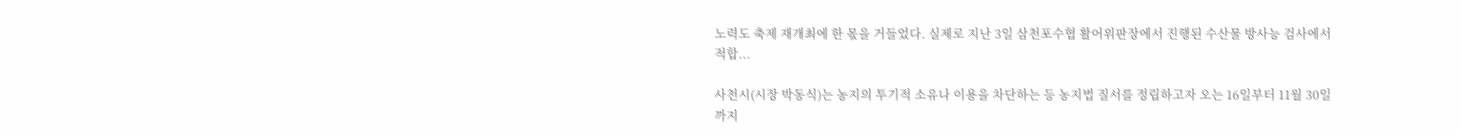노력도 축제 재개최에 한 몫을 거들었다. 실제로 지난 3일 삼천포수협 활어위판장에서 진행된 수산물 방사능 검사에서 적합...

사천시(시장 박동식)는 농지의 투기적 소유나 이용을 차단하는 등 농지법 질서를 정립하고자 오는 16일부터 11월 30일까지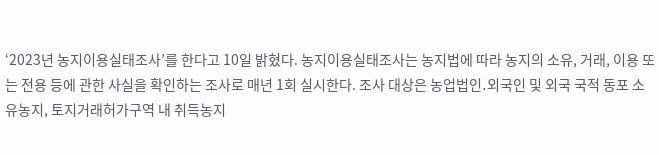‘2023년 농지이용실태조사’를 한다고 10일 밝혔다. 농지이용실태조사는 농지법에 따라 농지의 소유, 거래, 이용 또는 전용 등에 관한 사실을 확인하는 조사로 매년 1회 실시한다. 조사 대상은 농업법인․외국인 및 외국 국적 동포 소유농지, 토지거래허가구역 내 취득농지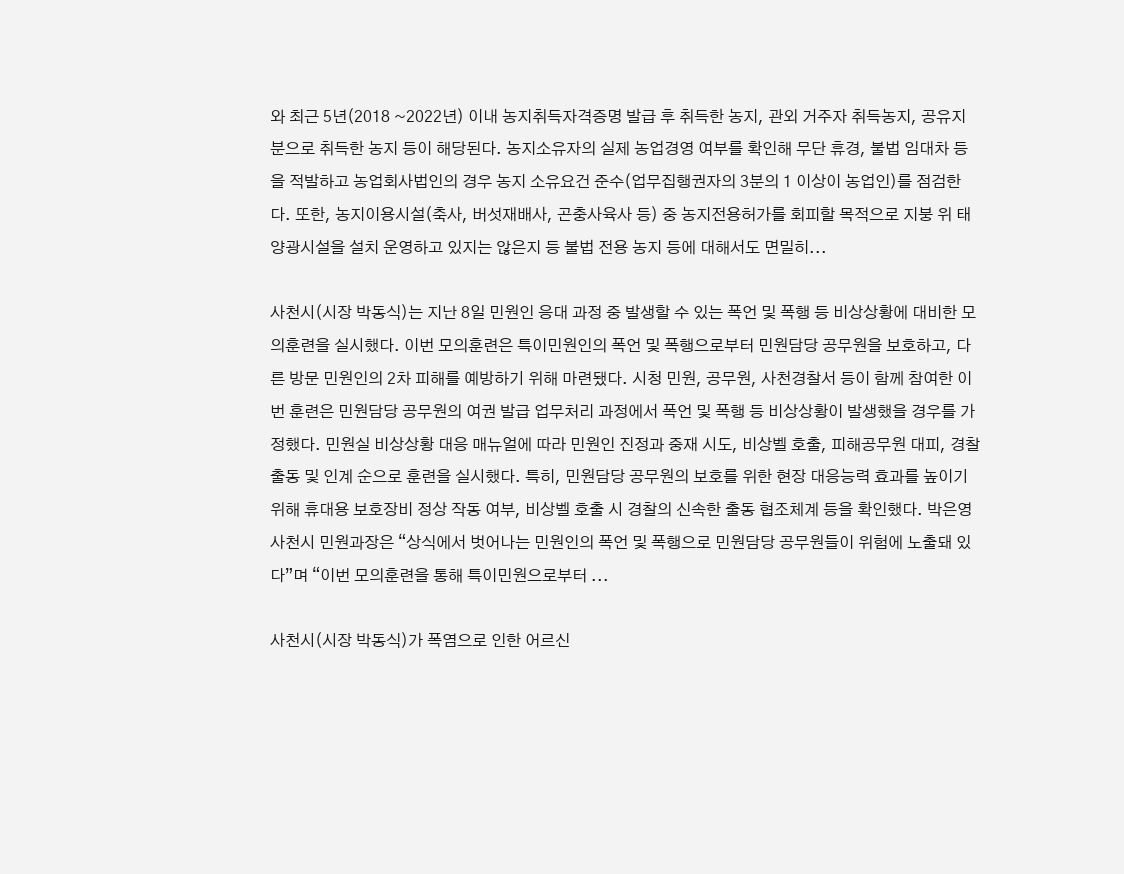와 최근 5년(2018 ~2022년) 이내 농지취득자격증명 발급 후 취득한 농지, 관외 거주자 취득농지, 공유지분으로 취득한 농지 등이 해당된다. 농지소유자의 실제 농업경영 여부를 확인해 무단 휴경, 불법 임대차 등을 적발하고 농업회사법인의 경우 농지 소유요건 준수(업무집행권자의 3분의 1 이상이 농업인)를 점검한다. 또한, 농지이용시설(축사, 버섯재배사, 곤충사육사 등) 중 농지전용허가를 회피할 목적으로 지붕 위 태양광시설을 설치 운영하고 있지는 않은지 등 불법 전용 농지 등에 대해서도 면밀히...

사천시(시장 박동식)는 지난 8일 민원인 응대 과정 중 발생할 수 있는 폭언 및 폭행 등 비상상황에 대비한 모의훈련을 실시했다. 이번 모의훈련은 특이민원인의 폭언 및 폭행으로부터 민원담당 공무원을 보호하고, 다른 방문 민원인의 2차 피해를 예방하기 위해 마련됐다. 시청 민원, 공무원, 사천경찰서 등이 함께 참여한 이번 훈련은 민원담당 공무원의 여권 발급 업무처리 과정에서 폭언 및 폭행 등 비상상황이 발생했을 경우를 가정했다. 민원실 비상상황 대응 매뉴얼에 따라 민원인 진정과 중재 시도, 비상벨 호출, 피해공무원 대피, 경찰 출동 및 인계 순으로 훈련을 실시했다. 특히, 민원담당 공무원의 보호를 위한 현장 대응능력 효과를 높이기 위해 휴대용 보호장비 정상 작동 여부, 비상벨 호출 시 경찰의 신속한 출동 협조체계 등을 확인했다. 박은영 사천시 민원과장은 “상식에서 벗어나는 민원인의 폭언 및 폭행으로 민원담당 공무원들이 위험에 노출돼 있다”며 “이번 모의훈련을 통해 특이민원으로부터 ...

사천시(시장 박동식)가 폭염으로 인한 어르신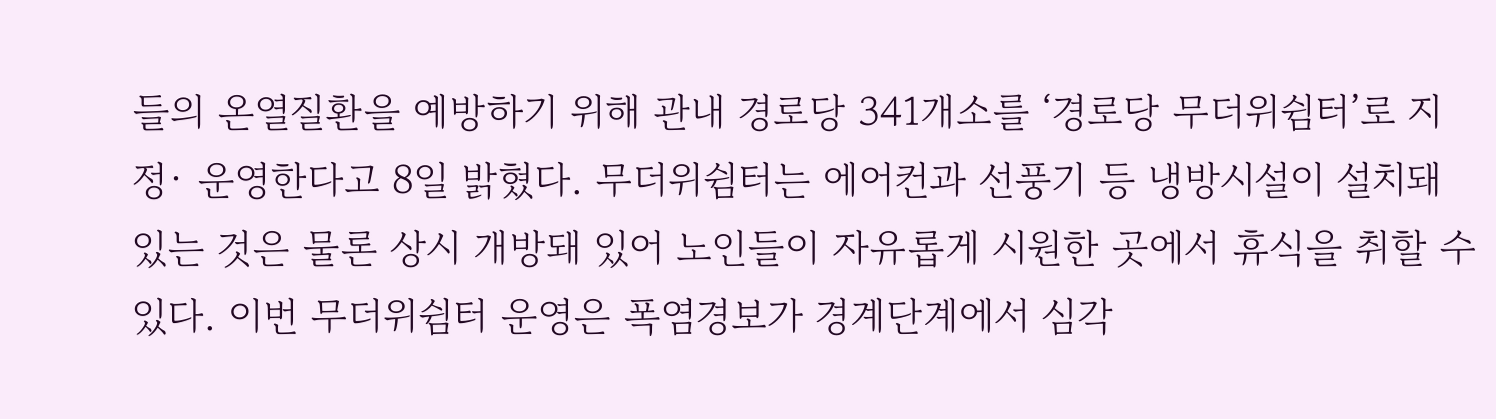들의 온열질환을 예방하기 위해 관내 경로당 341개소를 ‘경로당 무더위쉼터’로 지정· 운영한다고 8일 밝혔다. 무더위쉼터는 에어컨과 선풍기 등 냉방시설이 설치돼 있는 것은 물론 상시 개방돼 있어 노인들이 자유롭게 시원한 곳에서 휴식을 취할 수 있다. 이번 무더위쉼터 운영은 폭염경보가 경계단계에서 심각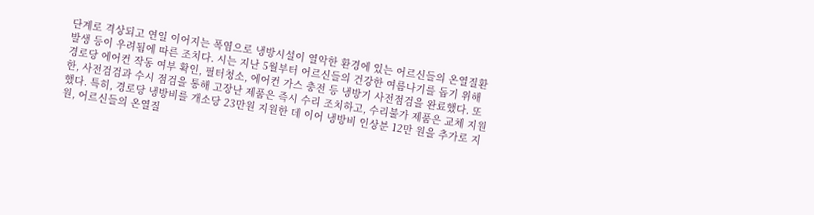단계로 격상되고 연일 이어지는 폭염으로 냉방시설이 열악한 환경에 있는 어르신들의 온열질환 발생 등이 우려됨에 따른 조치다. 시는 지난 5월부터 어르신들의 건강한 여름나기를 돕기 위해 경로당 에어컨 작동 여부 확인, 필터청소, 에어컨 가스 충전 등 냉방기 사전점검을 완료했다. 또한, 사전검검과 수시 점검을 통해 고장난 제품은 즉시 수리 조치하고, 수리불가 제품은 교체 지원했다. 특히, 경로당 냉방비를 개소당 23만원 지원한 데 이어 냉방비 인상분 12만 원을 추가로 지원, 어르신들의 온열질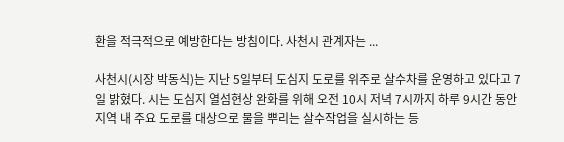환을 적극적으로 예방한다는 방침이다. 사천시 관계자는 ...

사천시(시장 박동식)는 지난 5일부터 도심지 도로를 위주로 살수차를 운영하고 있다고 7일 밝혔다. 시는 도심지 열섬현상 완화를 위해 오전 10시 저녁 7시까지 하루 9시간 동안 지역 내 주요 도로를 대상으로 물을 뿌리는 살수작업을 실시하는 등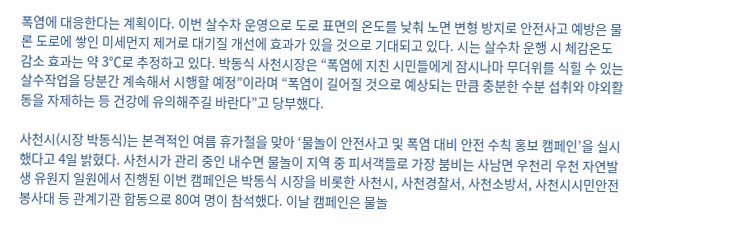폭염에 대응한다는 계획이다. 이번 살수차 운영으로 도로 표면의 온도를 낮춰 노면 변형 방지로 안전사고 예방은 물론 도로에 쌓인 미세먼지 제거로 대기질 개선에 효과가 있을 것으로 기대되고 있다. 시는 살수차 운행 시 체감온도 감소 효과는 약 3℃로 추정하고 있다. 박동식 사천시장은 “폭염에 지친 시민들에게 잠시나마 무더위를 식힐 수 있는 살수작업을 당분간 계속해서 시행할 예정”이라며 “폭염이 길어질 것으로 예상되는 만큼 충분한 수분 섭취와 야외활동을 자제하는 등 건강에 유의해주길 바란다”고 당부했다.

사천시(시장 박동식)는 본격적인 여름 휴가철을 맞아 ‘물놀이 안전사고 및 폭염 대비 안전 수칙 홍보 캠페인’을 실시했다고 4일 밝혔다. 사천시가 관리 중인 내수면 물놀이 지역 중 피서객들로 가장 붐비는 사남면 우천리 우천 자연발생 유원지 일원에서 진행된 이번 캠페인은 박동식 시장을 비롯한 사천시, 사천경찰서, 사천소방서, 사천시시민안전봉사대 등 관계기관 합동으로 80여 명이 참석했다. 이날 캠페인은 물놀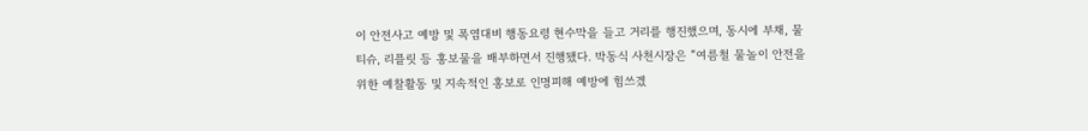이 안전사고 예방 및 폭염대비 행동요령 현수막을 들고 거리를 행진했으며, 동시에 부채, 물티슈, 리플릿 등 홍보물을 배부하면서 진행됐다. 박동식 사천시장은 “여름철 물놀이 안전을 위한 예찰활동 및 지속적인 홍보로 인명피해 예방에 힘쓰겠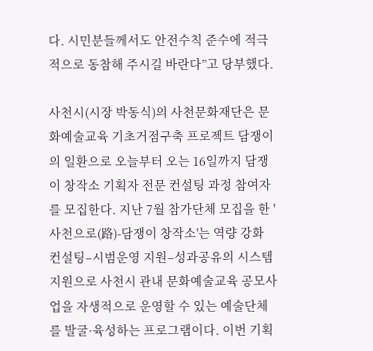다. 시민분들께서도 안전수칙 준수에 적극적으로 동참해 주시길 바란다”고 당부했다.

사천시(시장 박동식)의 사천문화재단은 문화예술교육 기초거점구축 프로젝트 담쟁이의 일환으로 오늘부터 오는 16일까지 담쟁이 창작소 기획자 전문 컨설팅 과정 참여자를 모집한다. 지난 7월 참가단체 모집을 한 '사천으로(路)-담쟁이 창작소'는 역량 강화 컨설팅–시범운영 지원–성과공유의 시스템 지원으로 사천시 관내 문화예술교육 공모사업을 자생적으로 운영할 수 있는 예술단체를 발굴·육성하는 프로그램이다. 이번 기획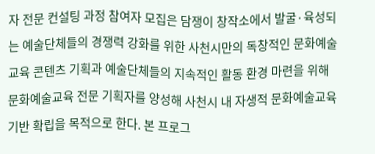자 전문 컨설팅 과정 참여자 모집은 담쟁이 창작소에서 발굴·육성되는 예술단체들의 경쟁력 강화를 위한 사천시만의 독창적인 문화예술교육 콘텐츠 기획과 예술단체들의 지속적인 활동 환경 마련을 위해 문화예술교육 전문 기획자를 양성해 사천시 내 자생적 문화예술교육 기반 확립을 목적으로 한다. 본 프로그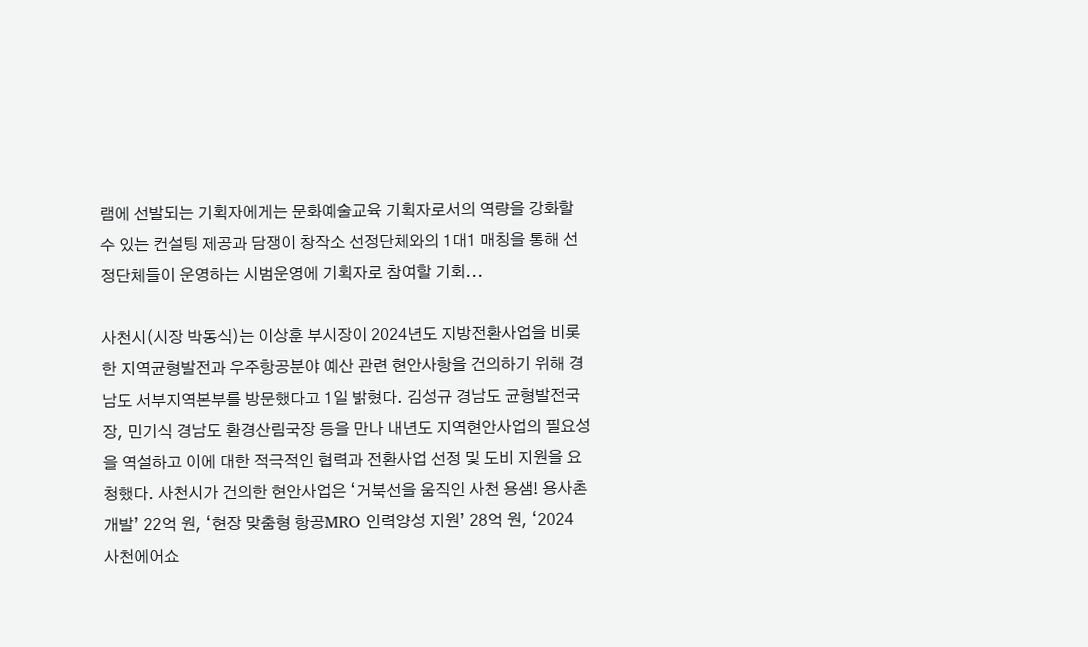램에 선발되는 기획자에게는 문화예술교육 기획자로서의 역량을 강화할 수 있는 컨설팅 제공과 담쟁이 창작소 선정단체와의 1대1 매칭을 통해 선정단체들이 운영하는 시범운영에 기획자로 참여할 기회...

사천시(시장 박동식)는 이상훈 부시장이 2024년도 지방전환사업을 비롯한 지역균형발전과 우주항공분야 예산 관련 현안사항을 건의하기 위해 경남도 서부지역본부를 방문했다고 1일 밝혔다. 김성규 경남도 균형발전국장, 민기식 경남도 환경산림국장 등을 만나 내년도 지역현안사업의 필요성을 역설하고 이에 대한 적극적인 협력과 전환사업 선정 및 도비 지원을 요청했다. 사천시가 건의한 현안사업은 ‘거북선을 움직인 사천 용샘! 용사촌 개발’ 22억 원, ‘현장 맞춤형 항공MRO 인력양성 지원’ 28억 원, ‘2024 사천에어쇼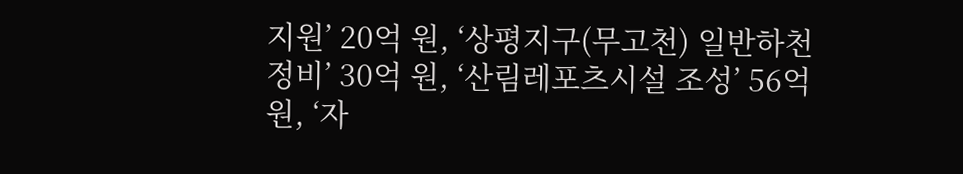지원’ 20억 원, ‘상평지구(무고천) 일반하천 정비’ 30억 원, ‘산림레포츠시설 조성’ 56억 원, ‘자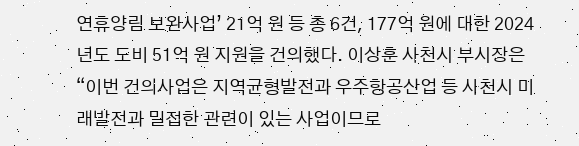연휴양림 보완사업’ 21억 원 등 총 6건, 177억 원에 대한 2024년도 도비 51억 원 지원을 건의했다. 이상훈 사천시 부시장은 “이번 건의사업은 지역균형발전과 우주항공산업 등 사천시 미래발전과 밀접한 관련이 있는 사업이므로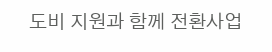도비 지원과 함께 전환사업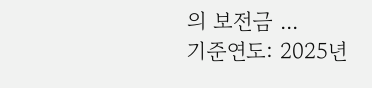의 보전금 ...
기준연도: 2025년